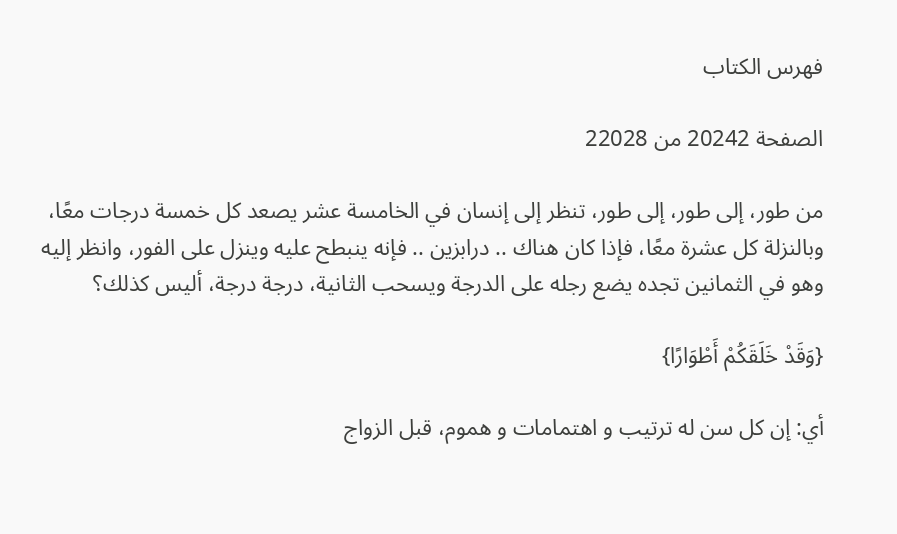فهرس الكتاب

الصفحة 20242 من 22028

من طور، إلى طور، إلى طور، تنظر إلى إنسان في الخامسة عشر يصعد كل خمسة درجات معًا، وبالنزلة كل عشرة معًا، فإذا كان هناك .. درابزين .. فإنه ينبطح عليه وينزل على الفور، وانظر إليه وهو في الثمانين تجده يضع رجله على الدرجة ويسحب الثانية، درجة درجة، أليس كذلك؟

{وَقَدْ خَلَقَكُمْ أَطْوَارًا}

أي: إن كل سن له ترتيب و اهتمامات و هموم، قبل الزواج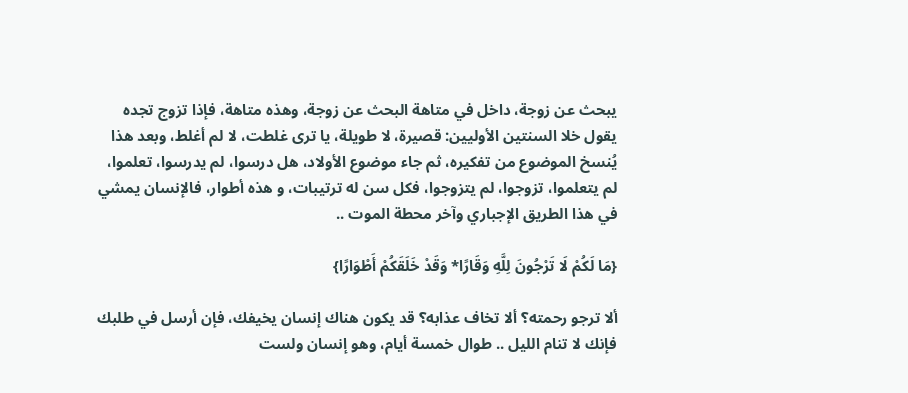يبحث عن زوجة، داخل في متاهة البحث عن زوجة، وهذه متاهة، فإذا تزوج تجده يقول خلا السنتين الأوليين: قصيرة، لا طويلة، يا ترى غلطت، لا لم أغلط، وبعد هذا يُنسخ الموضوع من تفكيره، ثم جاء موضوع الأولاد، هل درسوا، لم يدرسوا، تعلموا، لم يتعلموا، تزوجوا، لم يتزوجوا، فكل سن له ترتيبات، و هذه أطوار، فالإنسان يمشي في هذا الطريق الإجباري وآخر محطة الموت ..

{مَا لَكُمْ لَا تَرْجُونَ لِلَّهِ وَقَارًا* وَقَدْ خَلَقَكُمْ أَطْوَارًا}

ألا ترجو رحمته؟ ألا تخاف عذابه؟ قد يكون هناك إنسان يخيفك، فإن أرسل في طلبك فإنك لا تنام الليل .. طوال خمسة أيام، وهو إنسان ولست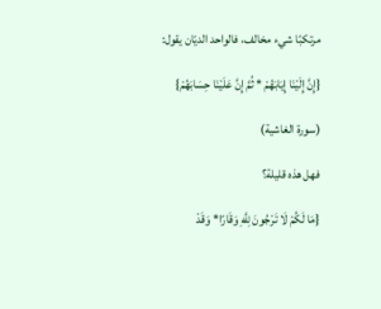مرتكبًا شيء مخالف، فالواحد الديّان يقول:

{إِنَّ إِلَيْنَا إِيَابَهُمْ * ثُمَّ إِنَّ عَلَيْنَا حِسَابَهُمْ}

(سورة الغاشية)

فهل هذه قليلة؟

{مَا لَكُمْ لَا تَرْجُونَ لِلَّهِ وَقَارًا* وَقَدْ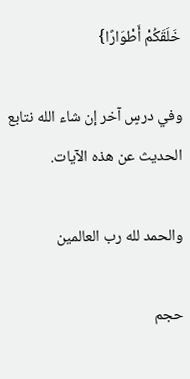خَلَقَكُمْ أَطْوَارًا}

وفي درسٍ آخر إن شاء الله نتابع الحديث عن هذه الآيات.

والحمد لله رب العالمين

حجم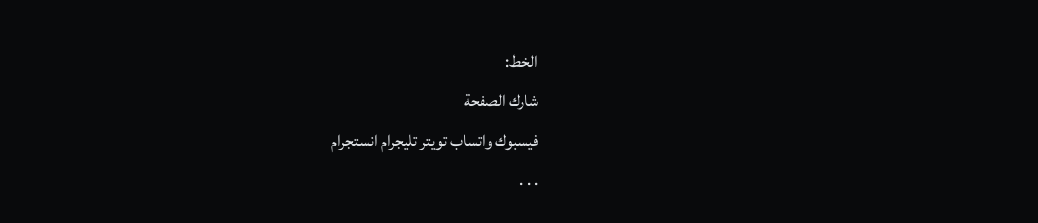الخط:
شارك الصفحة
فيسبوك واتساب تويتر تليجرام انستجرام
. . .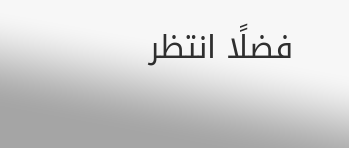فضلًا انتظر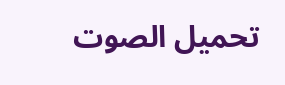تحميل الصوت